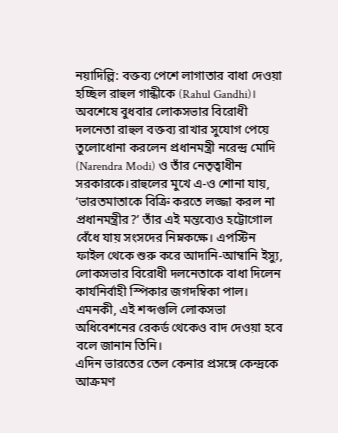নয়াদিল্লি: বক্তব্য পেশে লাগাতার বাধা দেওয়া হচ্ছিল রাহুল গান্ধীকে (Rahul Gandhi)। অবশেষে বুধবার লোকসভার বিরোধী দলনেতা রাহুল বক্তব্য রাখার সুযোগ পেয়ে তুলোধোনা করলেন প্রধানমন্ত্রী নরেন্দ্র মোদি (Narendra Modi) ও তাঁর নেতৃত্বাধীন সরকারকে।রাহুলের মুখে এ-ও শোনা যায়, ‘ভারতমাতাকে বিক্রি করতে লজ্জা করল না প্রধানমন্ত্রীর?’ তাঁর এই মন্তব্যেও হট্টোগোল বেঁধে যায় সংসদের নিম্নকক্ষে। এপস্টিন ফাইল থেকে শুরু করে আদানি-আম্বানি ইস্যু, লোকসভার বিরোধী দলনেতাকে বাধা দিলেন কার্যনির্বাহী স্পিকার জগদম্বিকা পাল। এমনকী, এই শব্দগুলি লোকসভা অধিবেশনের রেকর্ড থেকেও বাদ দেওয়া হবে বলে জানান তিনি।
এদিন ভারতের তেল কেনার প্রসঙ্গে কেন্দ্রকে আক্রমণ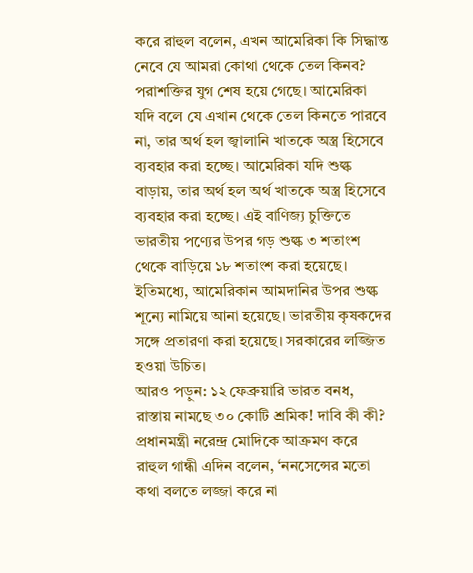করে রাহুল বলেন, এখন আমেরিকা কি সিদ্ধান্ত নেবে যে আমরা কোথা থেকে তেল কিনব? পরাশক্তির যুগ শেষ হয়ে গেছে। আমেরিকা যদি বলে যে এখান থেকে তেল কিনতে পারবে না, তার অর্থ হল জ্বালানি খাতকে অস্ত্র হিসেবে ব্যবহার করা হচ্ছে। আমেরিকা যদি শুল্ক বাড়ায়, তার অর্থ হল অর্থ খাতকে অস্ত্র হিসেবে ব্যবহার করা হচ্ছে। এই বাণিজ্য চুক্তিতে ভারতীয় পণ্যের উপর গড় শুল্ক ৩ শতাংশ থেকে বাড়িয়ে ১৮ শতাংশ করা হয়েছে। ইতিমধ্যে, আমেরিকান আমদানির উপর শুল্ক শূন্যে নামিয়ে আনা হয়েছে। ভারতীয় কৃষকদের সঙ্গে প্রতারণা করা হয়েছে। সরকারের লজ্জিত হওয়া উচিত।
আরও পড়ুন: ১২ ফেব্রুয়ারি ভারত বনধ, রাস্তায় নামছে ৩০ কোটি শ্রমিক! দাবি কী কী?
প্রধানমন্ত্রী নরেন্দ্র মোদিকে আক্রমণ করে রাহুল গান্ধী এদিন বলেন, ‘ননসেন্সের মতো কথা বলতে লজ্জা করে না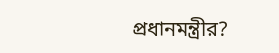প্রধানমন্ত্রীর?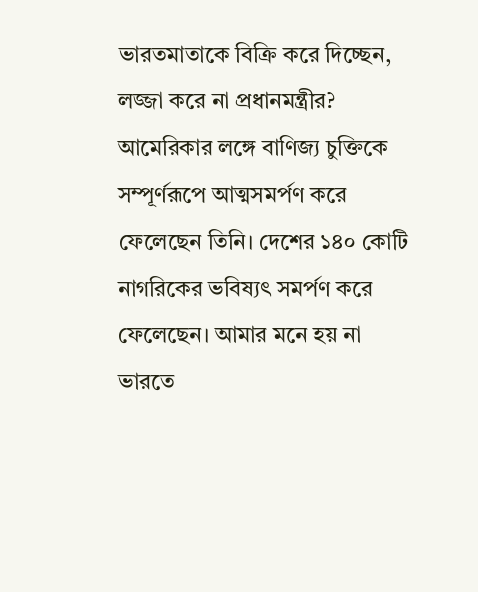ভারতমাতাকে বিক্রি করে দিচ্ছেন, লজ্জা করে না প্রধানমন্ত্রীর? আমেরিকার লঙ্গে বাণিজ্য চুক্তিকে সম্পূর্ণরূপে আত্মসমর্পণ করে ফেলেছেন তিনি। দেশের ১৪০ কোটি নাগরিকের ভবিষ্যৎ সমর্পণ করে ফেলেছেন। আমার মনে হয় না ভারতে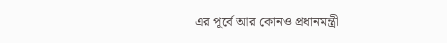এর পূর্বে আর কোনও প্রধানমন্ত্রী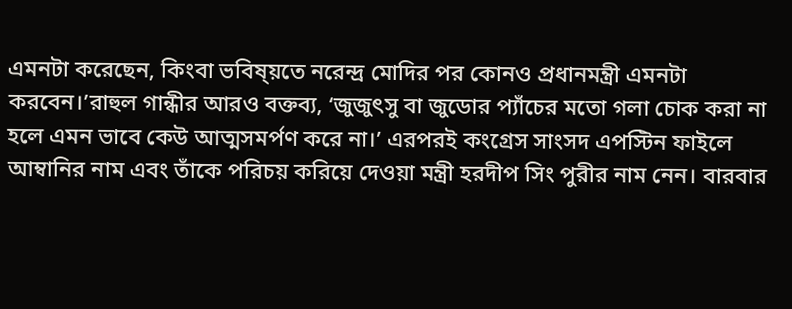এমনটা করেছেন, কিংবা ভবিষ্য়তে নরেন্দ্র মোদির পর কোনও প্রধানমন্ত্রী এমনটা করবেন।’রাহুল গান্ধীর আরও বক্তব্য, ‘জুজুৎসু বা জুডোর প্যাঁচের মতো গলা চোক করা না হলে এমন ভাবে কেউ আত্মসমর্পণ করে না।’ এরপরই কংগ্রেস সাংসদ এপস্টিন ফাইলে আম্বানির নাম এবং তাঁকে পরিচয় করিয়ে দেওয়া মন্ত্রী হরদীপ সিং পুরীর নাম নেন। বারবার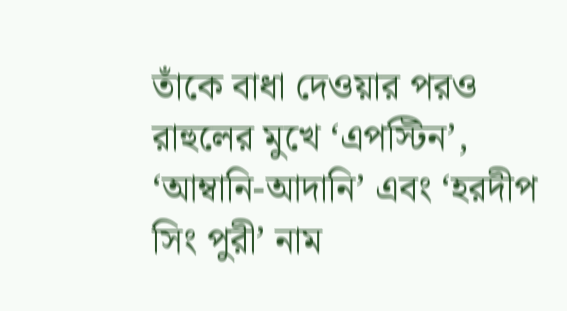তাঁকে বাধা দেওয়ার পরও রাহুলের মুখে ‘এপস্টিন’, ‘আম্বানি-আদানি’ এবং ‘হরদীপ সিং পুরী’ নাম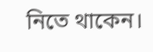নিতে থাকেন।